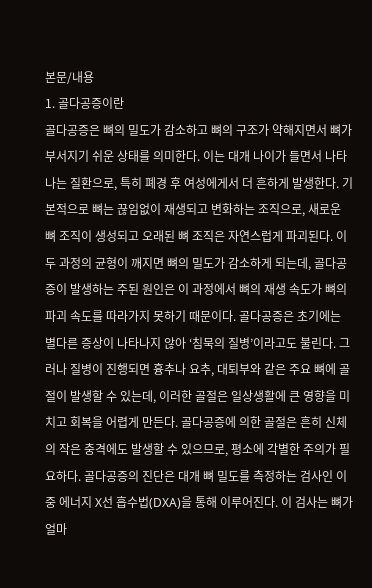본문/내용
1. 골다공증이란
골다공증은 뼈의 밀도가 감소하고 뼈의 구조가 약해지면서 뼈가 부서지기 쉬운 상태를 의미한다. 이는 대개 나이가 들면서 나타나는 질환으로, 특히 폐경 후 여성에게서 더 흔하게 발생한다. 기본적으로 뼈는 끊임없이 재생되고 변화하는 조직으로, 새로운 뼈 조직이 생성되고 오래된 뼈 조직은 자연스럽게 파괴된다. 이 두 과정의 균형이 깨지면 뼈의 밀도가 감소하게 되는데, 골다공증이 발생하는 주된 원인은 이 과정에서 뼈의 재생 속도가 뼈의 파괴 속도를 따라가지 못하기 때문이다. 골다공증은 초기에는 별다른 증상이 나타나지 않아 ‘침묵의 질병’이라고도 불린다. 그러나 질병이 진행되면 흉추나 요추, 대퇴부와 같은 주요 뼈에 골절이 발생할 수 있는데, 이러한 골절은 일상생활에 큰 영향을 미치고 회복을 어렵게 만든다. 골다공증에 의한 골절은 흔히 신체의 작은 충격에도 발생할 수 있으므로, 평소에 각별한 주의가 필요하다. 골다공증의 진단은 대개 뼈 밀도를 측정하는 검사인 이중 에너지 X선 흡수법(DXA)을 통해 이루어진다. 이 검사는 뼈가 얼마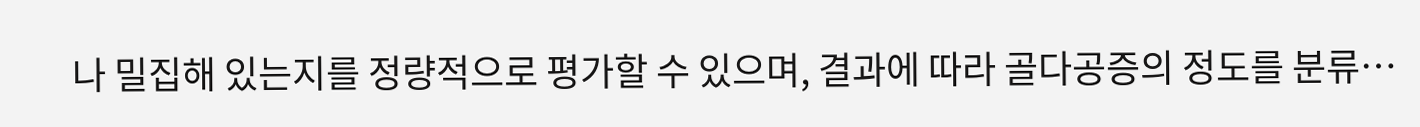나 밀집해 있는지를 정량적으로 평가할 수 있으며, 결과에 따라 골다공증의 정도를 분류…